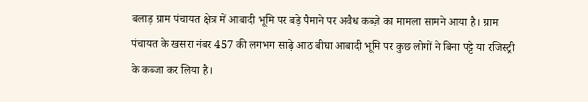बलाड़ ग्राम पंचायत क्षेत्र में आबादी भूमि पर बड़े पैमाने पर अवैध कब्ज़े का मामला सामने आया है। ग्राम पंचायत के खसरा नंबर 457 की लगभग साढ़े आठ बीघा आबादी भूमि पर कुछ लोगों ने बिना पट्टे या रजिस्ट्री के कब्जा कर लिया है।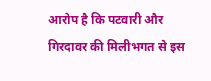आरोप है कि पटवारी और गिरदावर की मिलीभगत से इस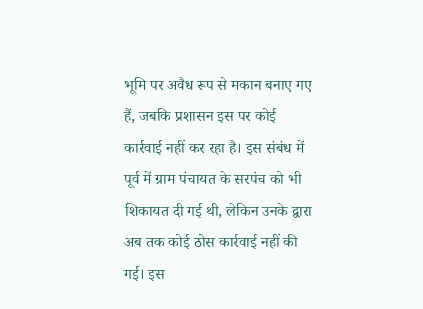भूमि पर अवैध रूप से मकान बनाए गए हैं, जबकि प्रशासन इस पर कोई कार्रवाई नहीं कर रहा है। इस संबंध में पूर्व में ग्राम पंचायत के सरपंच को भी शिकायत दी गई थी, लेकिन उनके द्वारा अब तक कोई ठोस कार्रवाई नहीं की गई। इस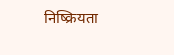निष्क्रियता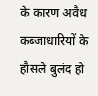के कारण अवैध कब्जाधारियों के हौसले बुलंद हो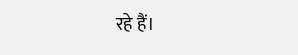रहे हैं।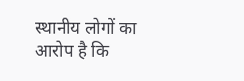स्थानीय लोगों का आरोप है कि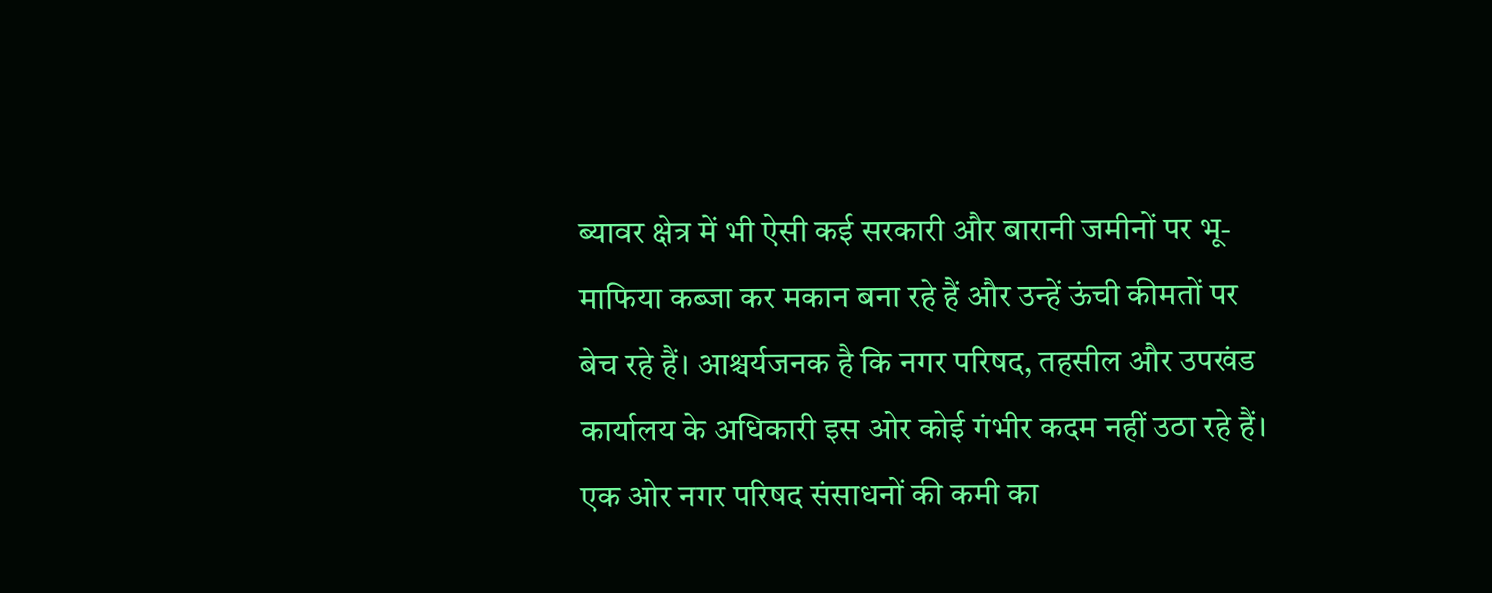ब्यावर क्षेत्र में भी ऐसी कई सरकारी और बारानी जमीनों पर भू-माफिया कब्जा कर मकान बना रहे हैं और उन्हें ऊंची कीमतों पर बेच रहे हैं। आश्चर्यजनक है कि नगर परिषद, तहसील और उपखंड कार्यालय के अधिकारी इस ओर कोई गंभीर कदम नहीं उठा रहे हैं। एक ओर नगर परिषद संसाधनों की कमी का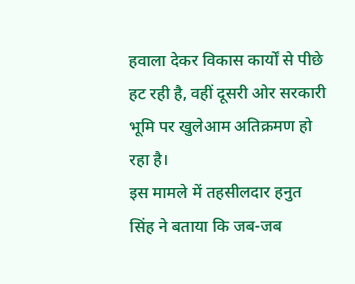हवाला देकर विकास कार्यों से पीछे हट रही है, वहीं दूसरी ओर सरकारी भूमि पर खुलेआम अतिक्रमण हो रहा है।
इस मामले में तहसीलदार हनुत सिंह ने बताया कि जब-जब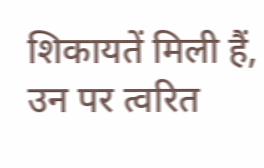शिकायतें मिली हैं, उन पर त्वरित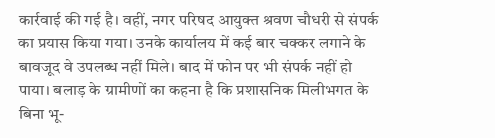कार्रवाई की गई है। वहीं, नगर परिषद आयुक्त श्रवण चौधरी से संपर्क का प्रयास किया गया। उनके कार्यालय में कई बार चक्कर लगाने के बावजूद वे उपलब्ध नहीं मिले। बाद में फोन पर भी संपर्क नहीं हो पाया। बलाड़ के ग्रामीणों का कहना है कि प्रशासनिक मिलीभगत के बिना भू-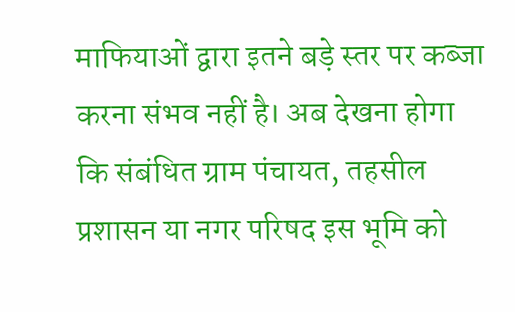माफियाओं द्वारा इतने बड़े स्तर पर कब्जा करना संभव नहीं है। अब देखना होगा कि संबंधित ग्राम पंचायत, तहसील प्रशासन या नगर परिषद इस भूमि को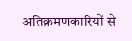अतिक्रमणकारियों से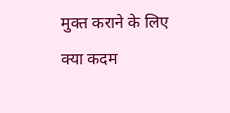मुक्त कराने के लिए क्या कदम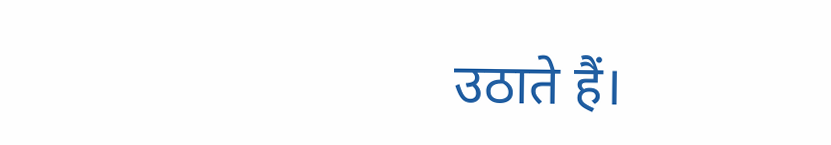उठाते हैं।